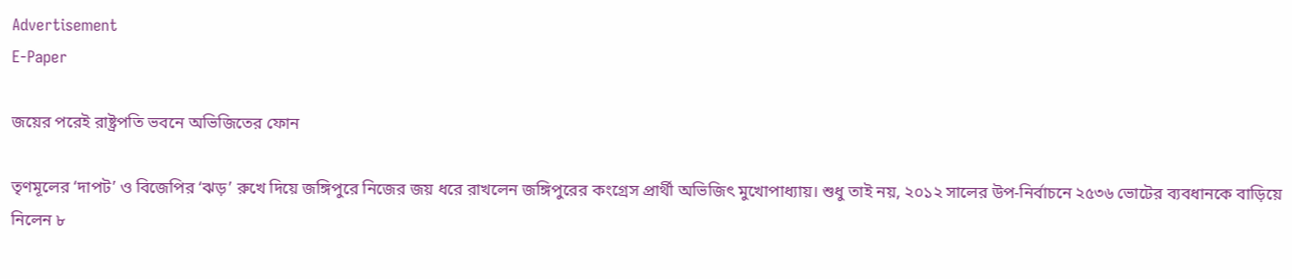Advertisement
E-Paper

জয়ের পরেই রাষ্ট্রপতি ভবনে অভিজিতের ফোন

তৃণমূলের ‘দাপট’ ও বিজেপির ‘ঝড়’ রুখে দিয়ে জঙ্গিপুরে নিজের জয় ধরে রাখলেন জঙ্গিপুরের কংগ্রেস প্রার্থী অভিজিৎ মুখোপাধ্যায়। শুধু তাই নয়, ২০১২ সালের উপ-নির্বাচনে ২৫৩৬ ভোটের ব্যবধানকে বাড়িয়ে নিলেন ৮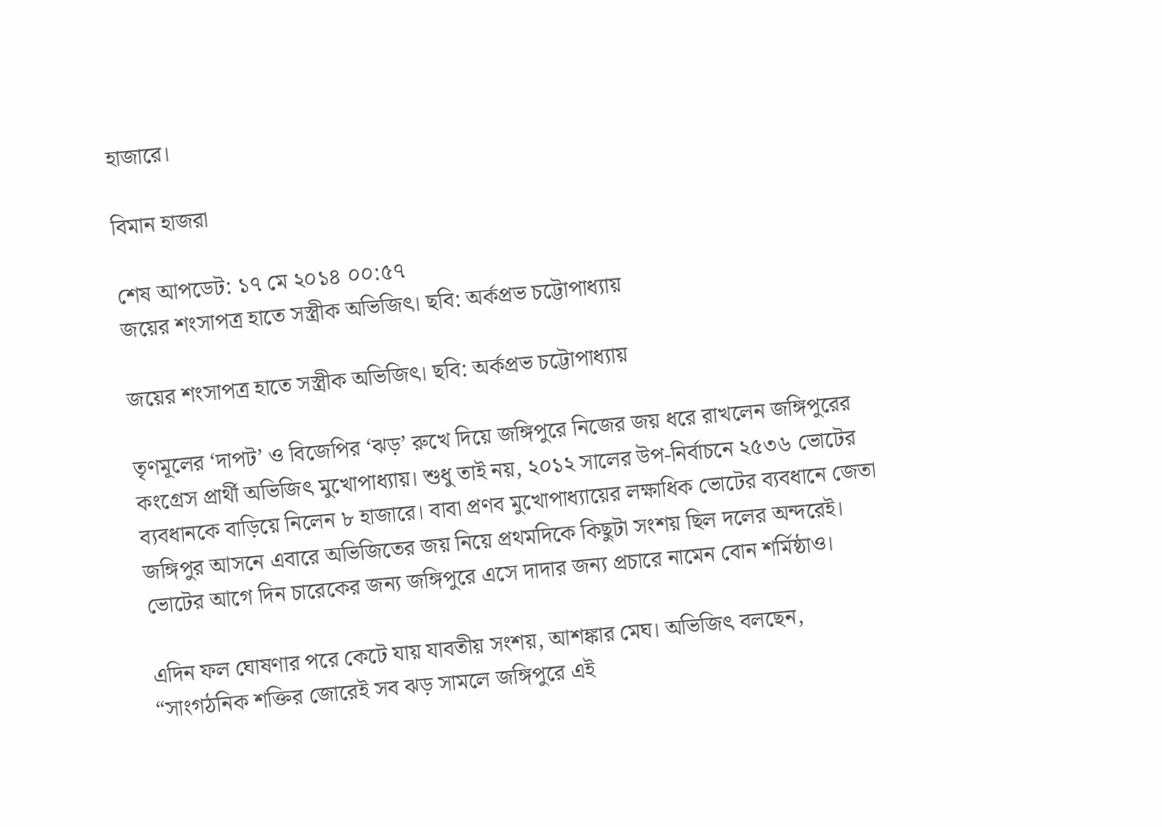হাজারে।

বিমান হাজরা

শেষ আপডেট: ১৭ মে ২০১৪ ০০:৫৭
জয়ের শংসাপত্র হাতে সস্ত্রীক অভিজিৎ। ছবি: অর্কপ্রভ চট্টোপাধ্যায়

জয়ের শংসাপত্র হাতে সস্ত্রীক অভিজিৎ। ছবি: অর্কপ্রভ চট্টোপাধ্যায়

তৃণমূলের ‘দাপট’ ও বিজেপির ‘ঝড়’ রুখে দিয়ে জঙ্গিপুরে নিজের জয় ধরে রাখলেন জঙ্গিপুরের কংগ্রেস প্রার্থী অভিজিৎ মুখোপাধ্যায়। শুধু তাই নয়, ২০১২ সালের উপ-নির্বাচনে ২৫৩৬ ভোটের ব্যবধানকে বাড়িয়ে নিলেন ৮ হাজারে। বাবা প্রণব মুখোপাধ্যায়ের লক্ষাধিক ভোটের ব্যবধানে জেতা জঙ্গিপুর আসনে এবারে অভিজিতের জয় নিয়ে প্রথমদিকে কিছুটা সংশয় ছিল দলের অন্দরেই। ভোটের আগে দিন চারেকের জন্য জঙ্গিপুরে এসে দাদার জন্য প্রচারে নামেন বোন শর্মিষ্ঠাও।

এদিন ফল ঘোষণার পরে কেটে যায় যাবতীয় সংশয়, আশঙ্কার মেঘ। অভিজিৎ বলছেন, “সাংগঠনিক শক্তির জোরেই সব ঝড় সামলে জঙ্গিপুরে এই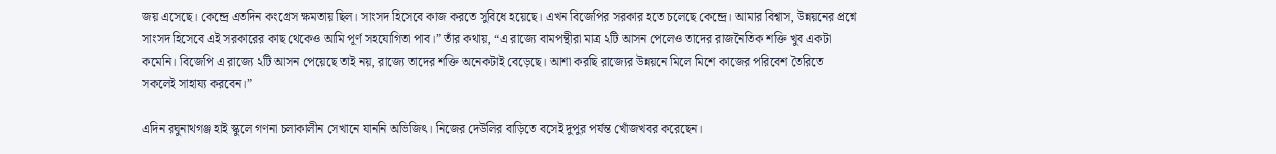জয় এসেছে। কেন্দ্রে এতদিন কংগ্রেস ক্ষমতায় ছিল। সাংসদ হিসেবে কাজ করতে সুবিধে হয়েছে। এখন বিজেপির সরকার হতে চলেছে কেন্দ্রে। আমার বিশ্বাস, উন্নয়নের প্রশ্নে সাংসদ হিসেবে এই সরকারের কাছ থেকেও আমি পূর্ণ সহযোগিতা পাব।” তাঁর কথায়, “এ রাজ্যে বামপন্থীরা মাত্র ২টি আসন পেলেও তাদের রাজনৈতিক শক্তি খুব একটা কমেনি। বিজেপি এ রাজ্যে ২টি আসন পেয়েছে তাই নয়, রাজ্যে তাদের শক্তি অনেকটাই বেড়েছে। আশা করছি রাজ্যের উন্নয়নে মিলে মিশে কাজের পরিবেশ তৈরিতে সকলেই সাহায্য করবেন।”

এদিন রঘুনাথগঞ্জ হাই স্কুলে গণনা চলাকালীন সেখানে যাননি অভিজিৎ। নিজের দেউলির বাড়িতে বসেই দুপুর পর্যন্ত খোঁজখবর করেছেন।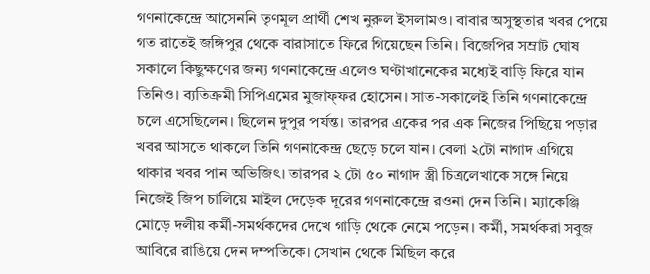গণনাকেন্দ্রে আসেননি তৃণমূল প্রার্থী শেখ নুরুল ইসলামও। বাবার অসুস্থতার খবর পেয়ে গত রাতেই জঙ্গিপুর থেকে বারাসাতে ফিরে গিয়েছেন তিনি। বিজেপির সম্রাট ঘোষ সকালে কিছুক্ষণের জন্য গণনাকেন্দ্রে এলেও ঘণ্টাখানেকের মধ্যেই বাড়ি ফিরে যান তিনিও। ব্যতিক্রমী সিপিএমের মুজাফ্ফর হোসেন। সাত-সকালেই তিনি গণনাকেন্দ্রে চলে এসেছিলেন। ছিলেন দুপুর পর্যন্ত। তারপর একের পর এক নিজের পিছিয়ে পড়ার খবর আসতে থাকলে তিনি গণনাকেন্দ্র ছেড়ে চলে যান। বেলা ২টো নাগাদ এগিয়ে থাকার খবর পান অভিজিৎ। তারপর ২ টো ৫০ নাগাদ স্ত্রী চিত্রলেখাকে সঙ্গে নিয়ে নিজেই জিপ চালিয়ে মাইল দেড়েক দূরের গণনাকেন্দ্রে রওনা দেন তিনি। ম্যাকেঞ্জি মোড়ে দলীয় কর্মী-সমর্থকদের দেখে গাড়ি থেকে নেমে পড়েন। কর্মী, সমর্থকরা সবুজ আবিরে রাঙিয়ে দেন দম্পতিকে। সেখান থেকে মিছিল করে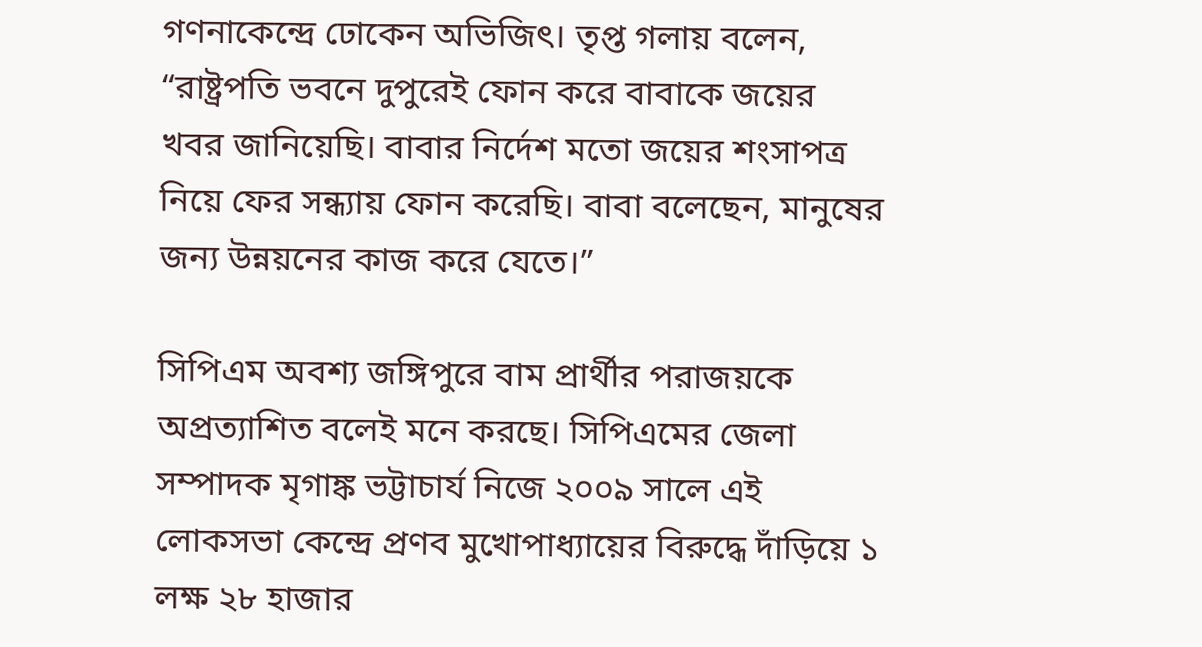গণনাকেন্দ্রে ঢোকেন অভিজিৎ। তৃপ্ত গলায় বলেন, “রাষ্ট্রপতি ভবনে দুপুরেই ফোন করে বাবাকে জয়ের খবর জানিয়েছি। বাবার নির্দেশ মতো জয়ের শংসাপত্র নিয়ে ফের সন্ধ্যায় ফোন করেছি। বাবা বলেছেন, মানুষের জন্য উন্নয়নের কাজ করে যেতে।”

সিপিএম অবশ্য জঙ্গিপুরে বাম প্রার্থীর পরাজয়কে অপ্রত্যাশিত বলেই মনে করছে। সিপিএমের জেলা সম্পাদক মৃগাঙ্ক ভট্টাচার্য নিজে ২০০৯ সালে এই লোকসভা কেন্দ্রে প্রণব মুখোপাধ্যায়ের বিরুদ্ধে দাঁড়িয়ে ১ লক্ষ ২৮ হাজার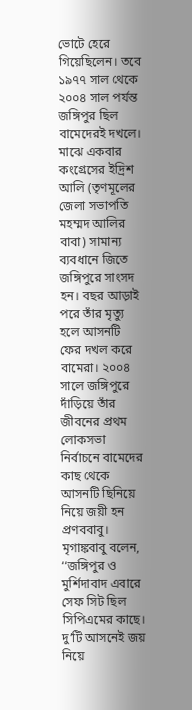ভোটে হেরে গিয়েছিলেন। তবে ১৯৭৭ সাল থেকে ২০০৪ সাল পর্যন্ত জঙ্গিপুর ছিল বামেদেরই দখলে। মাঝে একবার কংগ্রেসের ইদ্রিশ আলি (তৃণমূলের জেলা সভাপতি মহম্মদ আলির বাবা) সামান্য ব্যবধানে জিতে জঙ্গিপুরে সাংসদ হন। বছর আড়াই পরে তাঁর মৃত্যু হলে আসনটি ফের দখল করে বামেরা। ২০০৪ সালে জঙ্গিপুরে দাঁড়িয়ে তাঁর জীবনের প্রথম লোকসভা নির্বাচনে বামেদের কাছ থেকে আসনটি ছিনিয়ে নিয়ে জয়ী হন প্রণববাবু। মৃগাঙ্কবাবু বলেন, ‘‘জঙ্গিপুর ও মুর্শিদাবাদ এবারে সেফ সিট ছিল সিপিএমের কাছে। দু’টি আসনেই জয় নিয়ে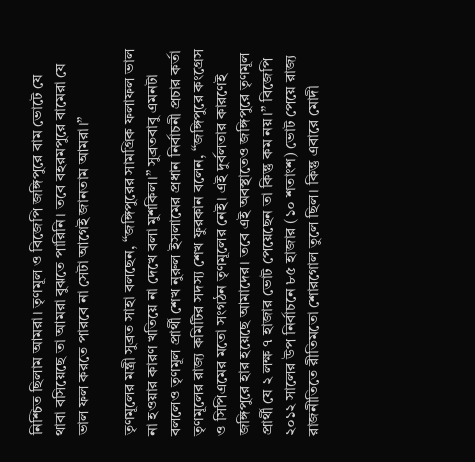নিশ্চিত ছিলাম আমরা। তৃণমূল ও বিজেপি জঙ্গিপুরে বাম ভোটে যে থাবা বসিয়েছে তা আমরা বুঝতে পারিনি। তবে বহরমপুরে বামেরা যে ভাল ফল করতে পারবে না সেটা আগেই জানতাম আমরা।”

তৃণমূলের মন্ত্রী সুব্রত সাহা বলছেন, “জঙ্গিপুরের সামগ্রিক ফলাফল ভাল না হওয়ার কারণ খতিয়ে না দেখে বলা মুশকিল।” সুব্রতবাবু এমনটা বললেও তৃণমূল প্রার্থী শেখ নুরুল ইসলামের প্রধান নির্বাচনী প্রচার কর্তা তৃণমূলের রাজ্য কমিটির সদস্য শেখ ফুরকান বলেন, “জঙ্গিপুরে কংগ্রেস ও সিপিএমের মতো সংগঠন তৃণমূলের নেই। এই দুর্বলতার কারণেই জঙ্গিপুরে হার হয়েছে আমাদের। তবে এই অবস্থাতেও জঙ্গিপুরে তৃণমূল প্রার্থী যে ২ লক্ষ ৭ হাজার ভোট পেয়েছেন তা কিন্তু কম নয়।” বিজেপি ২০১২ সালের উপ নির্বাচনে ৮৫ হাজার (১০ শতাংশ) ভোট পেয়ে রাজ্য রাজনীতিতে রীতিমতো শোরগোল তুলে ছিল। কিন্তু এবারে মোদী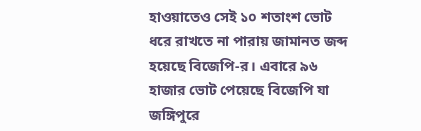হাওয়াতেও সেই ১০ শতাংশ ভোট ধরে রাখতে না পারায় জামানত জব্দ হয়েছে বিজেপি-র। এবারে ৯৬ হাজার ভোট পেয়েছে বিজেপি যা জঙ্গিপুরে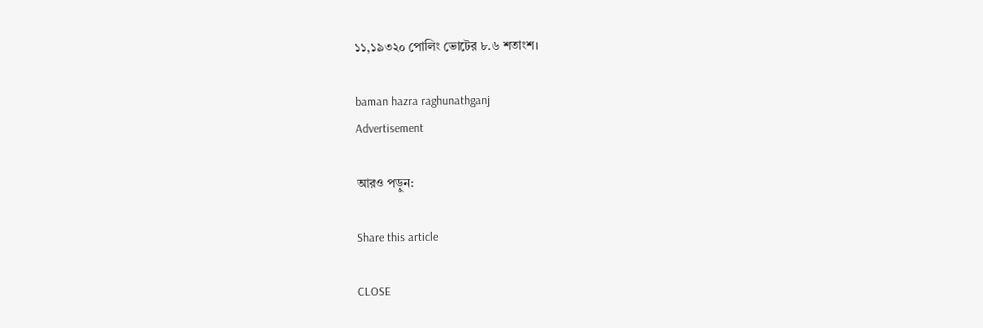১১,১৯৩২০ পোলিং ভোটের ৮.৬ শতাংশ।

baman hazra raghunathganj
Advertisement

আরও পড়ুন:

Share this article

CLOSE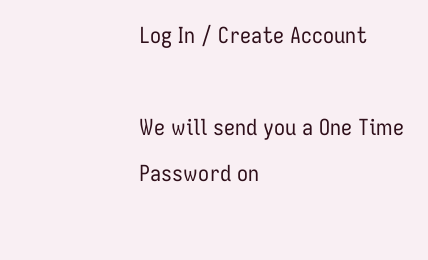Log In / Create Account

We will send you a One Time Password on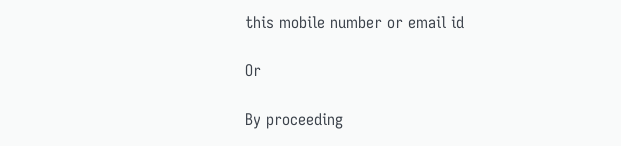this mobile number or email id

Or

By proceeding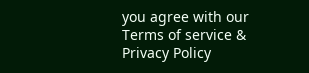you agree with our Terms of service & Privacy Policy